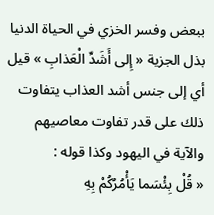ببعض وفسر الخزي في الحياة الدنيا بذل الجزية « إِلى أَشَدِّ الْعَذابِ » قيل أي إلى جنس أشد العذاب يتفاوت ذلك على قدر تفاوت معاصيهم والآية في اليهود وكذا قوله :
« قُلْ بِئْسَما يَأْمُرُكُمْ بِهِ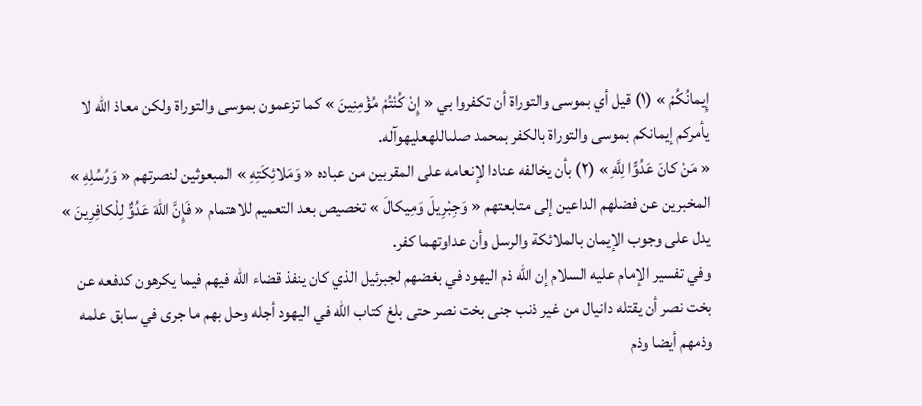إِيمانُكُمْ » (١) قيل أي بموسى والتوراة أن تكفروا بي « إِنْ كُنْتُمْ مُؤْمِنِينَ » كما تزعمون بموسى والتوراة ولكن معاذ الله لا يأمركم إيمانكم بموسى والتوراة بالكفر بمحمد صلىاللهعليهوآله.
« مَنْ كانَ عَدُوًّا لِلَّهِ » (٢) بأن يخالفه عنادا لإنعامه على المقربين من عباده « وَمَلائِكَتِهِ » المبعوثين لنصرتهم « وَرُسُلِهِ » المخبرين عن فضلهم الداعين إلى متابعتهم « وَجِبْرِيلَ وَمِيكالَ » تخصيص بعد التعميم للاهتمام « فَإِنَّ اللهَ عَدُوٌّ لِلْكافِرِينَ » يدل على وجوب الإيمان بالملائكة والرسل وأن عداوتهما كفر.
وفي تفسير الإمام عليه السلام إن الله ذم اليهود في بغضهم لجبرئيل الذي كان ينفذ قضاء الله فيهم فيما يكرهون كدفعه عن بخت نصر أن يقتله دانيال من غير ذنب جنى بخت نصر حتى بلغ كتاب الله في اليهود أجله وحل بهم ما جرى في سابق علمه وذمهم أيضا وذم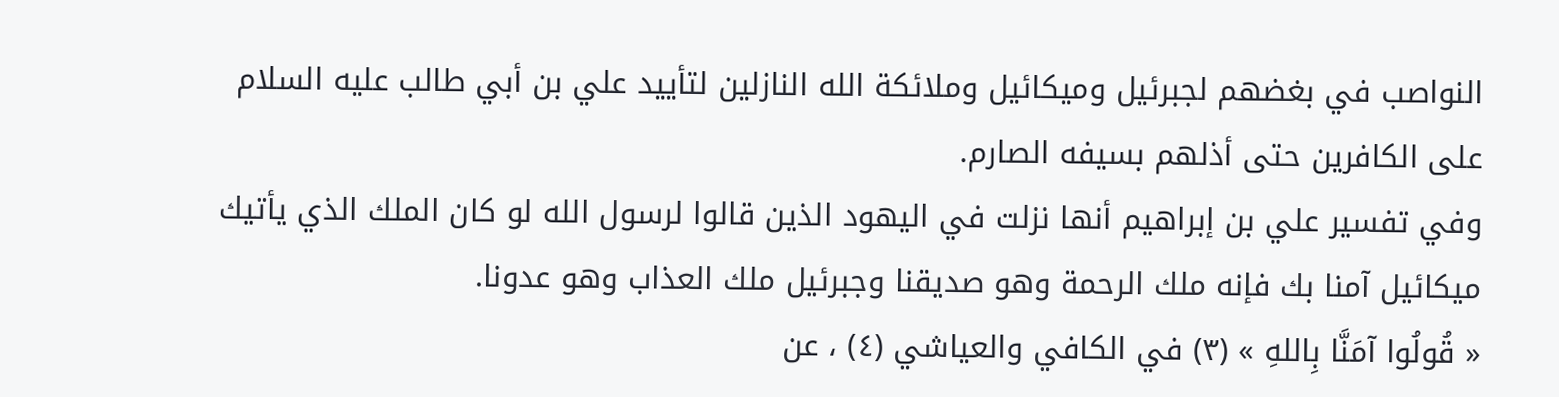النواصب في بغضهم لجبرئيل وميكائيل وملائكة الله النازلين لتأييد علي بن أبي طالب عليه السلام على الكافرين حتى أذلهم بسيفه الصارم.
وفي تفسير علي بن إبراهيم أنها نزلت في اليهود الذين قالوا لرسول الله لو كان الملك الذي يأتيك ميكائيل آمنا بك فإنه ملك الرحمة وهو صديقنا وجبرئيل ملك العذاب وهو عدونا.
« قُولُوا آمَنَّا بِاللهِ » (٣) في الكافي والعياشي (٤) ، عن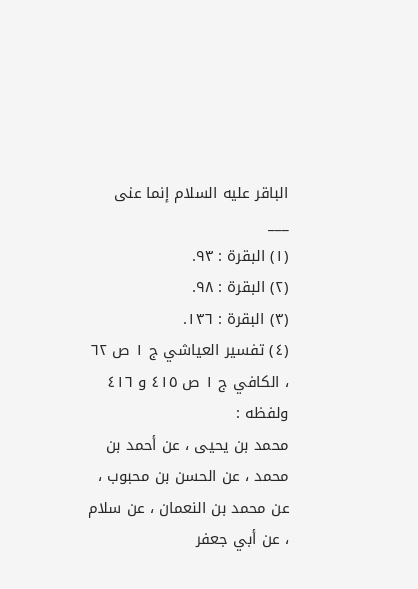الباقر عليه السلام إنما عنى
___
(١) البقرة : ٩٣.
(٢) البقرة : ٩٨.
(٣) البقرة : ١٣٦.
(٤) تفسير العياشي ج ١ ص ٦٢ ، الكافي ج ١ ص ٤١٥ و ٤١٦ ولفظه :
محمد بن يحيى ، عن أحمد بن محمد ، عن الحسن بن محبوب ، عن محمد بن النعمان ، عن سلام ، عن أبي جعفر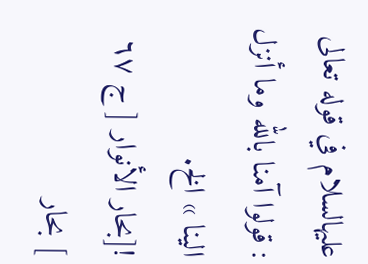عليهالسلام في قوله تعالى : قولوا آمنا بالله وما أنزل الينا » الخ.
![بحار الأنوار [ ج ٦٧ ] بحار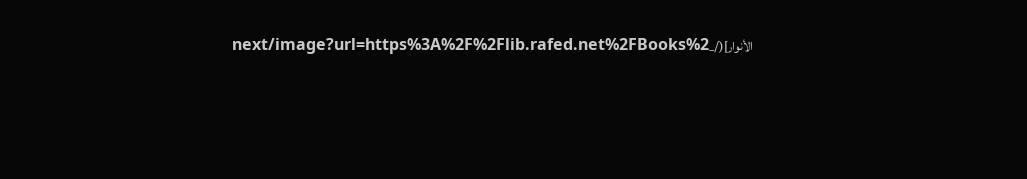الأنوار](/_next/image?url=https%3A%2F%2Flib.rafed.net%2FBooks%2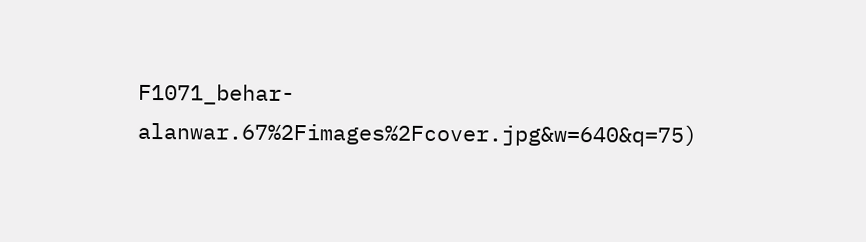F1071_behar-alanwar.67%2Fimages%2Fcover.jpg&w=640&q=75)